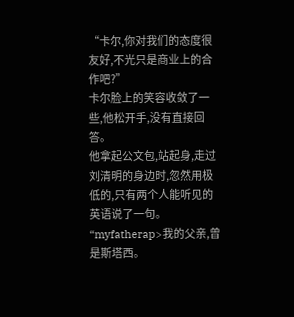“卡尔,你对我们的态度很友好,不光只是商业上的合作吧?”
卡尔脸上的笑容收敛了一些,他松开手,没有直接回答。
他拿起公文包,站起身,走过刘清明的身边时,忽然用极低的,只有两个人能听见的英语说了一句。
“myfatherap>我的父亲,曾是斯塔西。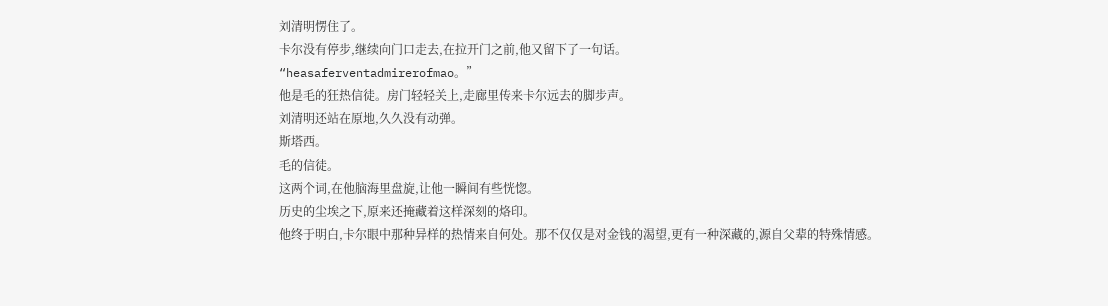刘清明愣住了。
卡尔没有停步,继续向门口走去,在拉开门之前,他又留下了一句话。
“heasaferventadmirerofmao。”
他是毛的狂热信徒。房门轻轻关上,走廊里传来卡尔远去的脚步声。
刘清明还站在原地,久久没有动弹。
斯塔西。
毛的信徒。
这两个词,在他脑海里盘旋,让他一瞬间有些恍惚。
历史的尘埃之下,原来还掩藏着这样深刻的烙印。
他终于明白,卡尔眼中那种异样的热情来自何处。那不仅仅是对金钱的渴望,更有一种深藏的,源自父辈的特殊情感。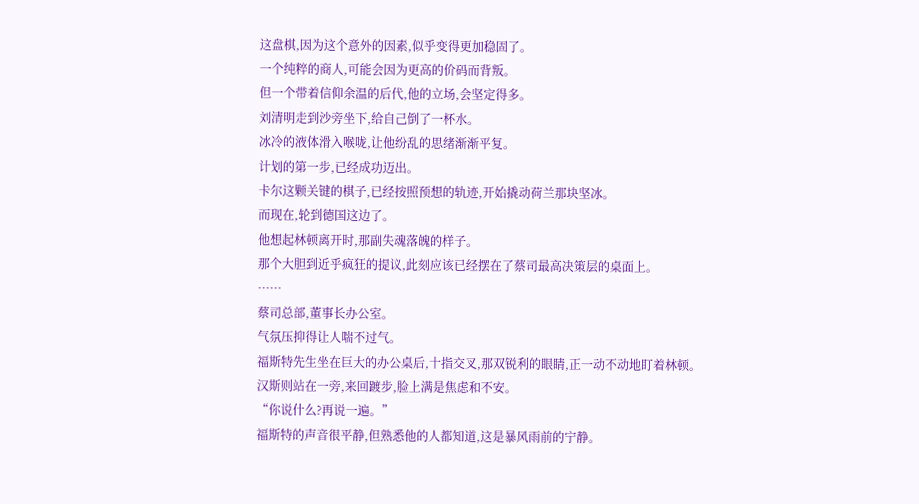这盘棋,因为这个意外的因素,似乎变得更加稳固了。
一个纯粹的商人,可能会因为更高的价码而背叛。
但一个带着信仰余温的后代,他的立场,会坚定得多。
刘清明走到沙旁坐下,给自己倒了一杯水。
冰冷的液体滑入喉咙,让他纷乱的思绪渐渐平复。
计划的第一步,已经成功迈出。
卡尔这颗关键的棋子,已经按照预想的轨迹,开始撬动荷兰那块坚冰。
而现在,轮到德国这边了。
他想起林顿离开时,那副失魂落魄的样子。
那个大胆到近乎疯狂的提议,此刻应该已经摆在了蔡司最高决策层的桌面上。
……
蔡司总部,董事长办公室。
气氛压抑得让人喘不过气。
福斯特先生坐在巨大的办公桌后,十指交叉,那双锐利的眼睛,正一动不动地盯着林顿。
汉斯则站在一旁,来回踱步,脸上满是焦虑和不安。
“你说什么?再说一遍。”
福斯特的声音很平静,但熟悉他的人都知道,这是暴风雨前的宁静。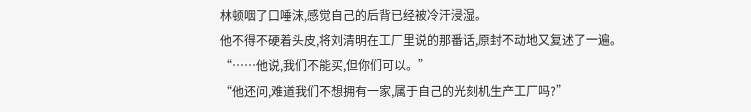林顿咽了口唾沫,感觉自己的后背已经被冷汗浸湿。
他不得不硬着头皮,将刘清明在工厂里说的那番话,原封不动地又复述了一遍。
“……他说,我们不能买,但你们可以。”
“他还问,难道我们不想拥有一家,属于自己的光刻机生产工厂吗?”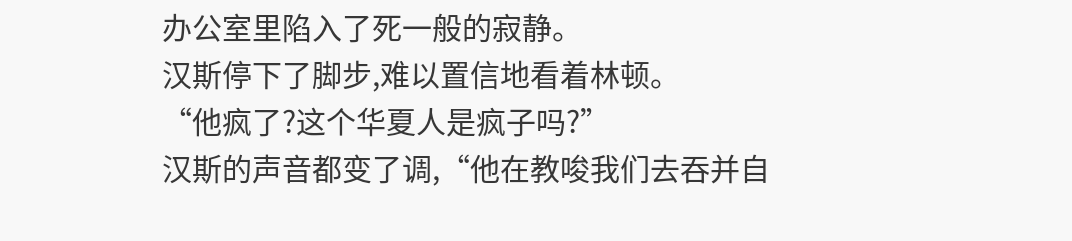办公室里陷入了死一般的寂静。
汉斯停下了脚步,难以置信地看着林顿。
“他疯了?这个华夏人是疯子吗?”
汉斯的声音都变了调,“他在教唆我们去吞并自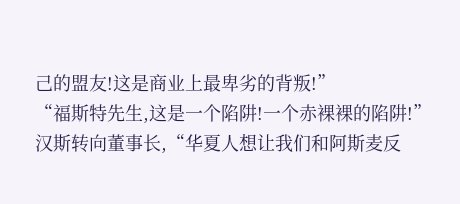己的盟友!这是商业上最卑劣的背叛!”
“福斯特先生,这是一个陷阱!一个赤裸裸的陷阱!”
汉斯转向董事长,“华夏人想让我们和阿斯麦反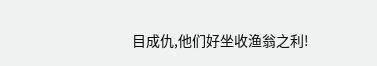目成仇,他们好坐收渔翁之利!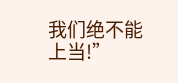我们绝不能上当!”